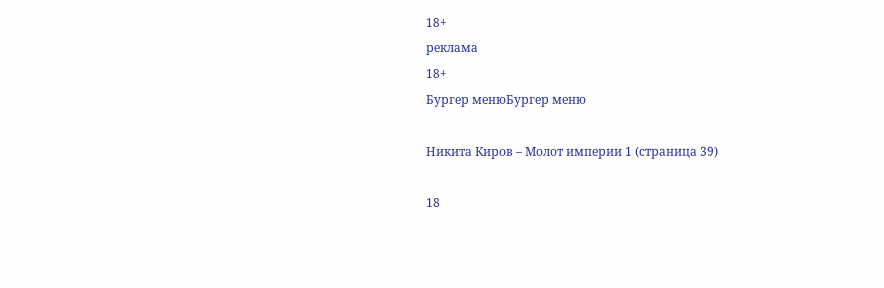18+
реклама
18+
Бургер менюБургер меню

Никита Киров – Молот империи 1 (страница 39)

18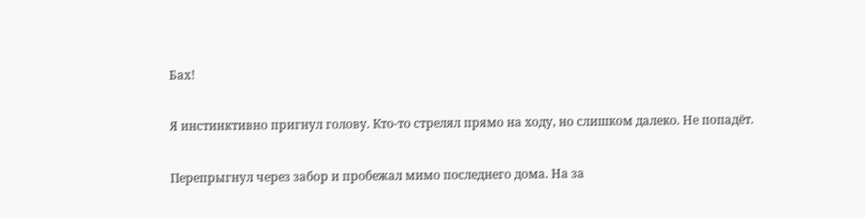Бах!

Я инстинктивно пригнул голову. Кто-то стрелял прямо на ходу, но слишком далеко. Не попадёт.

Перепрыгнул через забор и пробежал мимо последнего дома. На за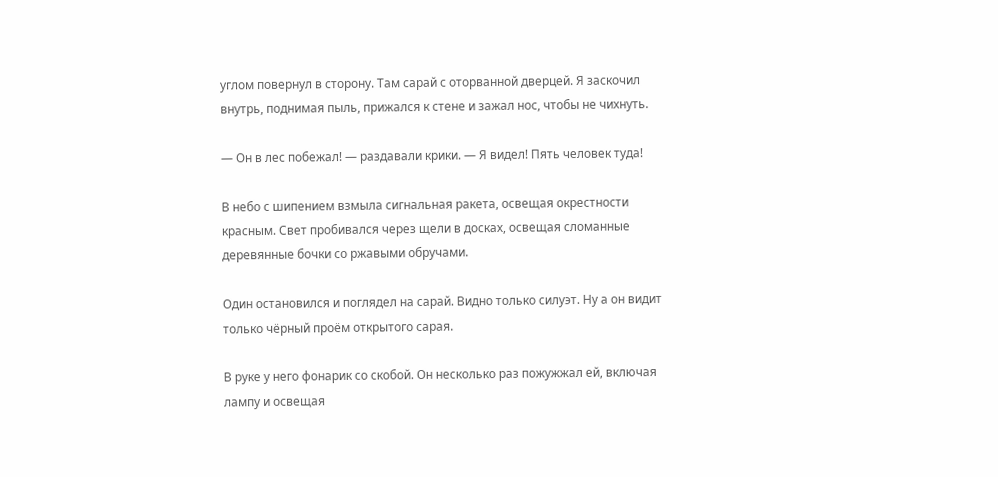углом повернул в сторону. Там сарай с оторванной дверцей. Я заскочил внутрь, поднимая пыль, прижался к стене и зажал нос, чтобы не чихнуть.

— Он в лес побежал! — раздавали крики. — Я видел! Пять человек туда!

В небо с шипением взмыла сигнальная ракета, освещая окрестности красным. Свет пробивался через щели в досках, освещая сломанные деревянные бочки со ржавыми обручами.

Один остановился и поглядел на сарай. Видно только силуэт. Ну а он видит только чёрный проём открытого сарая.

В руке у него фонарик со скобой. Он несколько раз пожужжал ей, включая лампу и освещая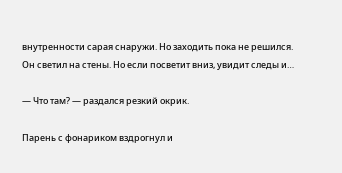внутренности сарая снаружи. Но заходить пока не решился. Он светил на стены. Но если посветит вниз, увидит следы и…

— Что там? — раздался резкий окрик.

Парень с фонариком вздрогнул и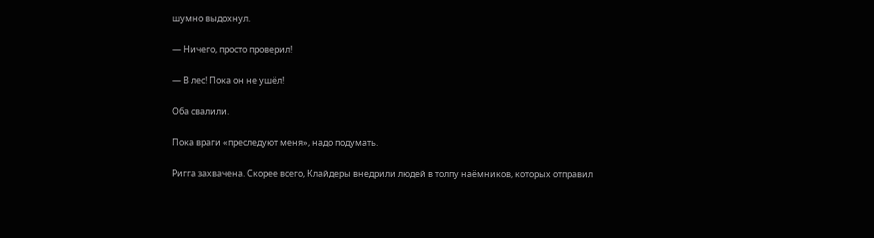шумно выдохнул.

— Ничего, просто проверил!

— В лес! Пока он не ушёл!

Оба свалили.

Пока враги «преследуют меня», надо подумать.

Ригга захвачена. Скорее всего, Клайдеры внедрили людей в толпу наёмников, которых отправил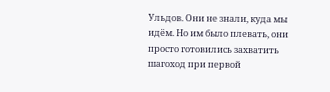Ульдов. Они не знали, куда мы идём. Но им было плевать, они просто готовились захватить шагоход при первой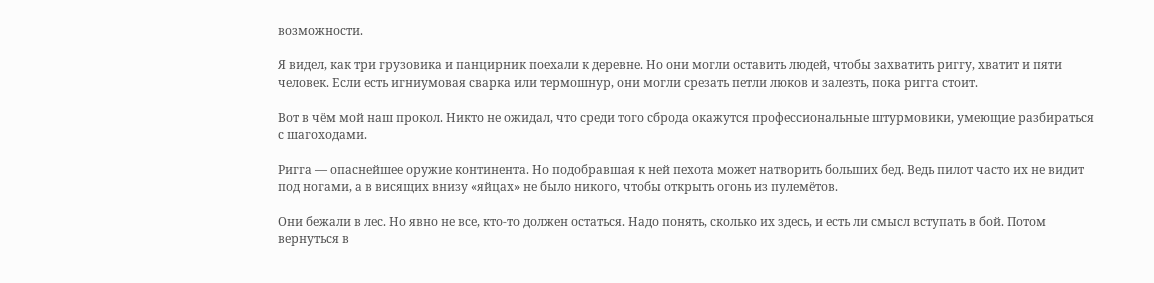возможности.

Я видел, как три грузовика и панцирник поехали к деревне. Но они могли оставить людей, чтобы захватить риггу, хватит и пяти человек. Если есть игниумовая сварка или термошнур, они могли срезать петли люков и залезть, пока ригга стоит.

Вот в чём мой наш прокол. Никто не ожидал, что среди того сброда окажутся профессиональные штурмовики, умеющие разбираться с шагоходами.

Ригга — опаснейшее оружие континента. Но подобравшая к ней пехота может натворить больших бед. Ведь пилот часто их не видит под ногами, а в висящих внизу «яйцах» не было никого, чтобы открыть огонь из пулемётов.

Они бежали в лес. Но явно не все, кто-то должен остаться. Надо понять, сколько их здесь, и есть ли смысл вступать в бой. Потом вернуться в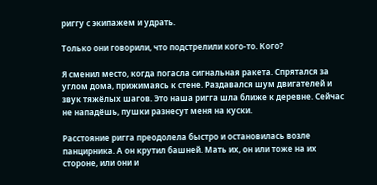риггу с экипажем и удрать.

Только они говорили, что подстрелили кого-то. Кого?

Я сменил место, когда погасла сигнальная ракета. Спрятался за углом дома, прижимаясь к стене. Раздавался шум двигателей и звук тяжёлых шагов. Это наша ригга шла ближе к деревне. Сейчас не нападёшь, пушки разнесут меня на куски.

Расстояние ригга преодолела быстро и остановилась возле панцирника. А он крутил башней. Мать их, он или тоже на их стороне, или они и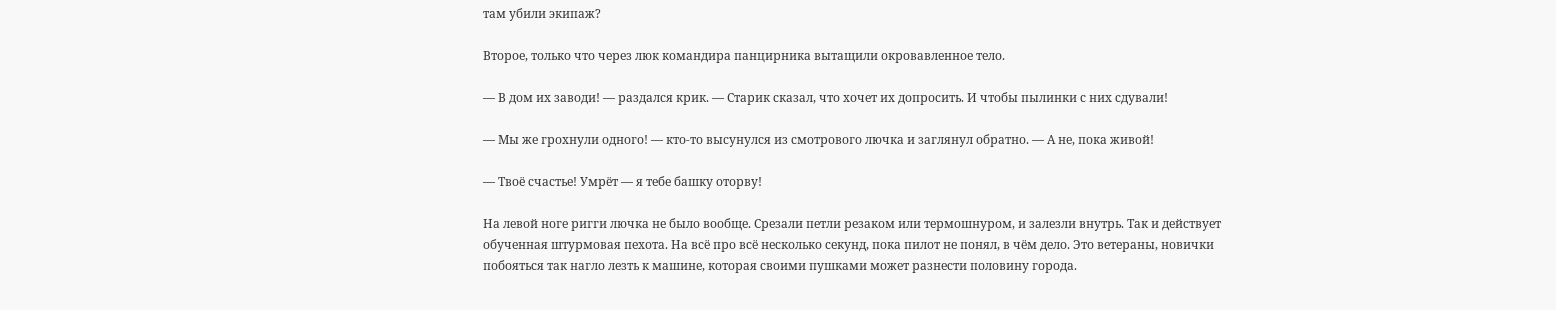там убили экипаж?

Второе, только что через люк командира панцирника вытащили окровавленное тело.

— В дом их заводи! — раздался крик. — Старик сказал, что хочет их допросить. И чтобы пылинки с них сдували!

— Мы же грохнули одного! — кто-то высунулся из смотрового лючка и заглянул обратно. — А не, пока живой!

— Твоё счастье! Умрёт — я тебе башку оторву!

На левой ноге ригги лючка не было вообще. Срезали петли резаком или термошнуром, и залезли внутрь. Так и действует обученная штурмовая пехота. На всё про всё несколько секунд, пока пилот не понял, в чём дело. Это ветераны, новички побояться так нагло лезть к машине, которая своими пушками может разнести половину города.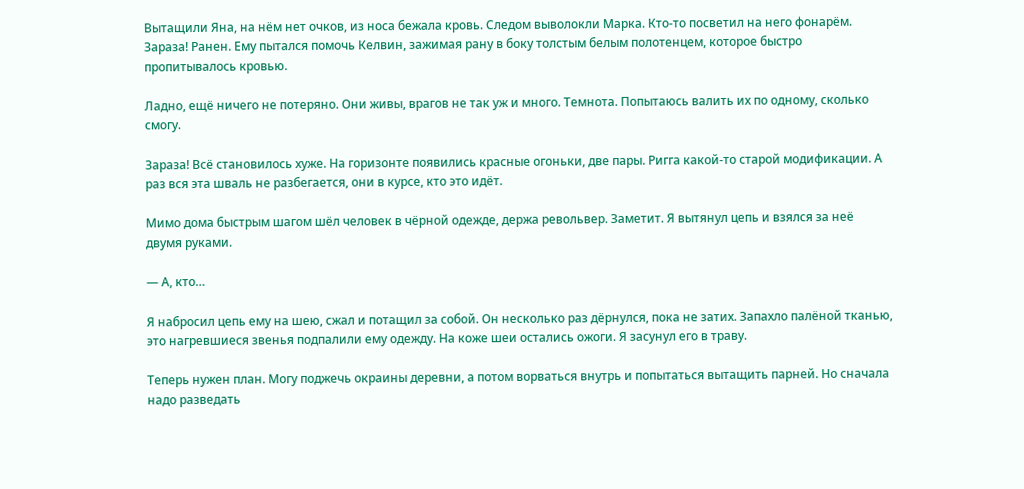Вытащили Яна, на нём нет очков, из носа бежала кровь. Следом выволокли Марка. Кто-то посветил на него фонарём. Зараза! Ранен. Ему пытался помочь Келвин, зажимая рану в боку толстым белым полотенцем, которое быстро пропитывалось кровью.

Ладно, ещё ничего не потеряно. Они живы, врагов не так уж и много. Темнота. Попытаюсь валить их по одному, сколько смогу.

Зараза! Всё становилось хуже. На горизонте появились красные огоньки, две пары. Ригга какой-то старой модификации. А раз вся эта шваль не разбегается, они в курсе, кто это идёт.

Мимо дома быстрым шагом шёл человек в чёрной одежде, держа револьвер. Заметит. Я вытянул цепь и взялся за неё двумя руками.

— А, кто…

Я набросил цепь ему на шею, сжал и потащил за собой. Он несколько раз дёрнулся, пока не затих. Запахло палёной тканью, это нагревшиеся звенья подпалили ему одежду. На коже шеи остались ожоги. Я засунул его в траву.

Теперь нужен план. Могу поджечь окраины деревни, а потом ворваться внутрь и попытаться вытащить парней. Но сначала надо разведать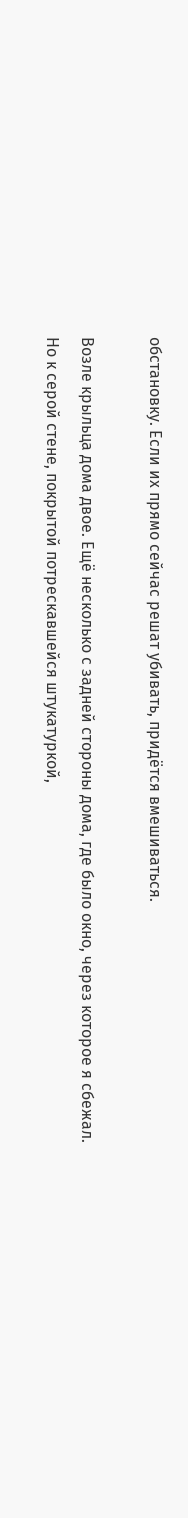обстановку. Если их прямо сейчас решат убивать, придётся вмешиваться.

Возле крыльца дома двое. Ещё несколько с задней стороны дома, где было окно, через которое я сбежал. Но к серой стене, покрытой потрескавшейся штукатуркой,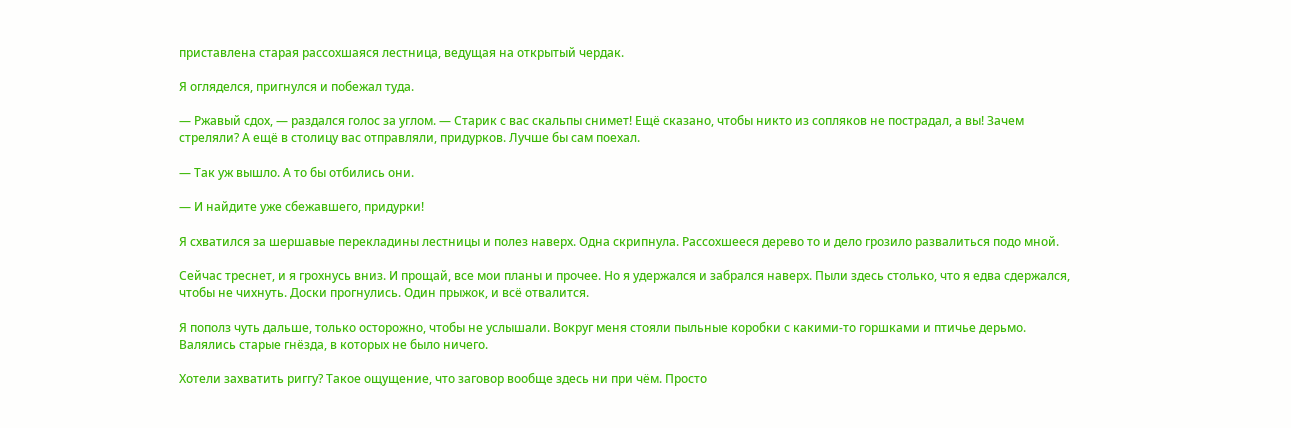приставлена старая рассохшаяся лестница, ведущая на открытый чердак.

Я огляделся, пригнулся и побежал туда.

— Ржавый сдох, — раздался голос за углом. — Старик с вас скальпы снимет! Ещё сказано, чтобы никто из сопляков не пострадал, а вы! Зачем стреляли? А ещё в столицу вас отправляли, придурков. Лучше бы сам поехал.

— Так уж вышло. А то бы отбились они.

— И найдите уже сбежавшего, придурки!

Я схватился за шершавые перекладины лестницы и полез наверх. Одна скрипнула. Рассохшееся дерево то и дело грозило развалиться подо мной.

Сейчас треснет, и я грохнусь вниз. И прощай, все мои планы и прочее. Но я удержался и забрался наверх. Пыли здесь столько, что я едва сдержался, чтобы не чихнуть. Доски прогнулись. Один прыжок, и всё отвалится.

Я пополз чуть дальше, только осторожно, чтобы не услышали. Вокруг меня стояли пыльные коробки с какими-то горшками и птичье дерьмо. Валялись старые гнёзда, в которых не было ничего.

Хотели захватить риггу? Такое ощущение, что заговор вообще здесь ни при чём. Просто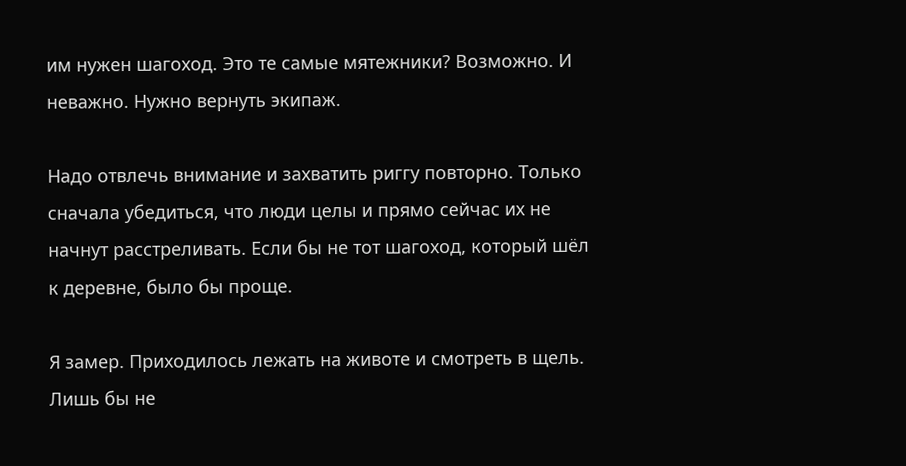им нужен шагоход. Это те самые мятежники? Возможно. И неважно. Нужно вернуть экипаж.

Надо отвлечь внимание и захватить риггу повторно. Только сначала убедиться, что люди целы и прямо сейчас их не начнут расстреливать. Если бы не тот шагоход, который шёл к деревне, было бы проще.

Я замер. Приходилось лежать на животе и смотреть в щель. Лишь бы не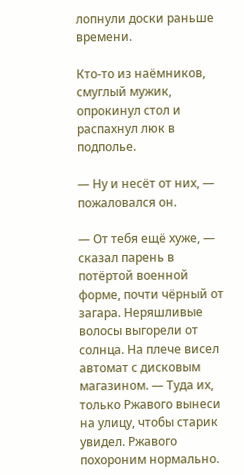лопнули доски раньше времени.

Кто-то из наёмников, смуглый мужик, опрокинул стол и распахнул люк в подполье.

— Ну и несёт от них, — пожаловался он.

— От тебя ещё хуже, — сказал парень в потёртой военной форме, почти чёрный от загара. Неряшливые волосы выгорели от солнца. На плече висел автомат с дисковым магазином. — Туда их, только Ржавого вынеси на улицу, чтобы старик увидел. Ржавого похороним нормально.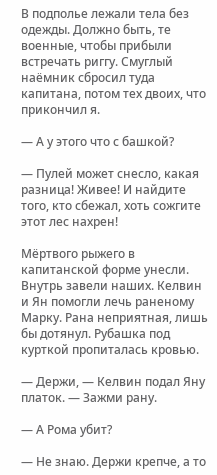В подполье лежали тела без одежды. Должно быть, те военные, чтобы прибыли встречать риггу. Смуглый наёмник сбросил туда капитана, потом тех двоих, что прикончил я.

— А у этого что с башкой?

— Пулей может снесло, какая разница! Живее! И найдите того, кто сбежал, хоть сожгите этот лес нахрен!

Мёртвого рыжего в капитанской форме унесли. Внутрь завели наших. Келвин и Ян помогли лечь раненому Марку. Рана неприятная, лишь бы дотянул. Рубашка под курткой пропиталась кровью.

— Держи, — Келвин подал Яну платок. — Зажми рану.

— А Рома убит?

— Не знаю. Держи крепче, а то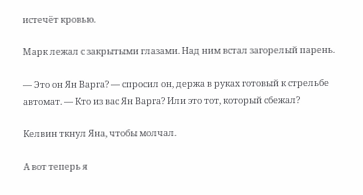истечёт кровью.

Марк лежал с закрытыми глазами. Над ним встал загорелый парень.

— Это он Ян Варга? — спросил он, держа в руках готовый к стрельбе автомат. — Кто из вас Ян Варга? Или это тот, который сбежал?

Келвин ткнул Яна, чтобы молчал.

А вот теперь я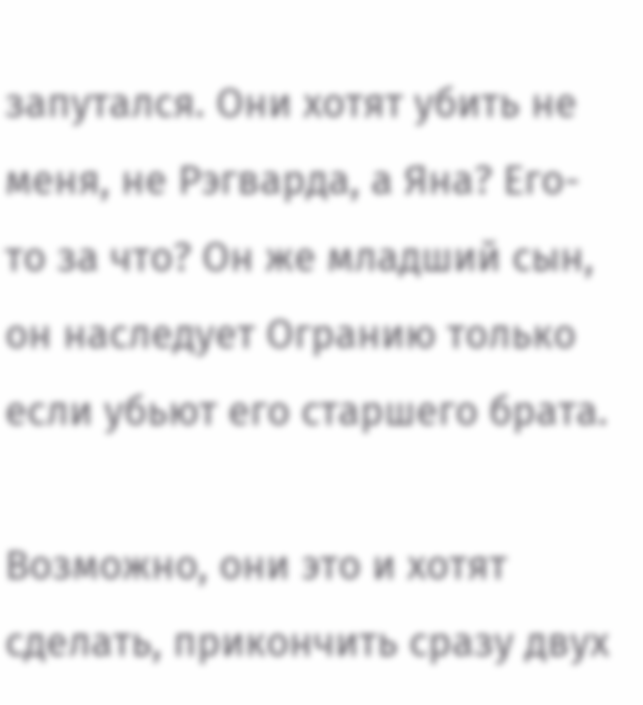запутался. Они хотят убить не меня, не Рэгварда, а Яна? Его-то за что? Он же младший сын, он наследует Огранию только если убьют его старшего брата.

Возможно, они это и хотят сделать, прикончить сразу двух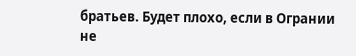братьев. Будет плохо, если в Огрании не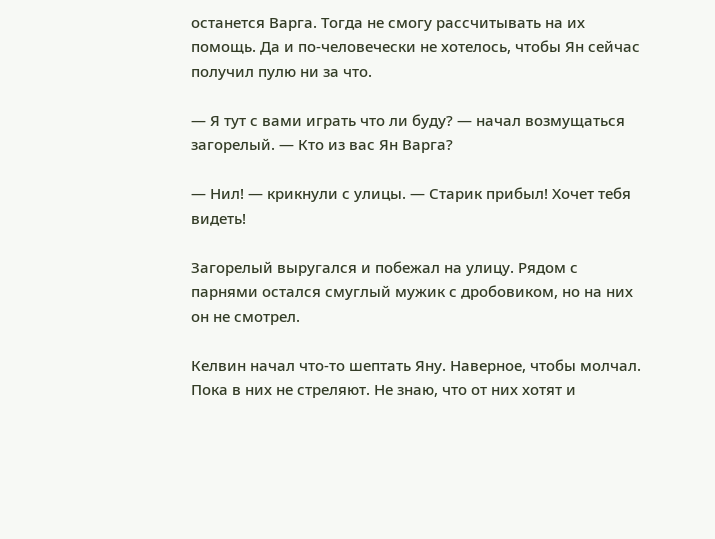останется Варга. Тогда не смогу рассчитывать на их помощь. Да и по-человечески не хотелось, чтобы Ян сейчас получил пулю ни за что.

— Я тут с вами играть что ли буду? — начал возмущаться загорелый. — Кто из вас Ян Варга?

— Нил! — крикнули с улицы. — Старик прибыл! Хочет тебя видеть!

Загорелый выругался и побежал на улицу. Рядом с парнями остался смуглый мужик с дробовиком, но на них он не смотрел.

Келвин начал что-то шептать Яну. Наверное, чтобы молчал. Пока в них не стреляют. Не знаю, что от них хотят и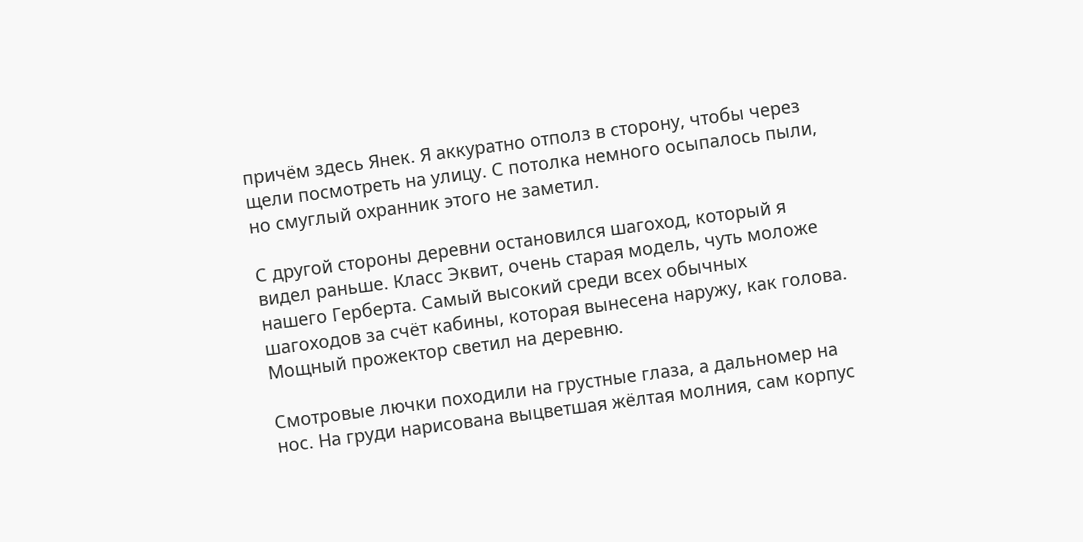причём здесь Янек. Я аккуратно отполз в сторону, чтобы через щели посмотреть на улицу. С потолка немного осыпалось пыли, но смуглый охранник этого не заметил.

С другой стороны деревни остановился шагоход, который я видел раньше. Класс Эквит, очень старая модель, чуть моложе нашего Герберта. Самый высокий среди всех обычных шагоходов за счёт кабины, которая вынесена наружу, как голова. Мощный прожектор светил на деревню.

Смотровые лючки походили на грустные глаза, а дальномер на нос. На груди нарисована выцветшая жёлтая молния, сам корпус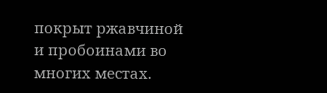покрыт ржавчиной и пробоинами во многих местах.